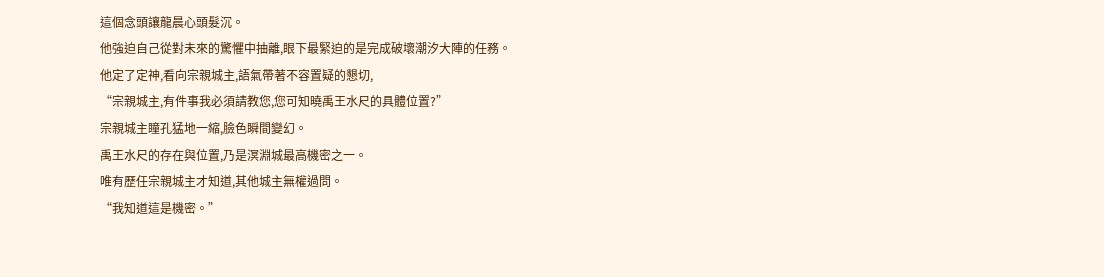這個念頭讓龍晨心頭髮沉。
他強迫自己從對未來的驚懼中抽離,眼下最緊迫的是完成破壞潮汐大陣的任務。
他定了定神,看向宗親城主,語氣帶著不容置疑的懇切,
“宗親城主,有件事我必須請教您,您可知曉禹王水尺的具體位置?”
宗親城主瞳孔猛地一縮,臉色瞬間變幻。
禹王水尺的存在與位置,乃是溟淵城最高機密之一。
唯有歷任宗親城主才知道,其他城主無權過問。
“我知道這是機密。”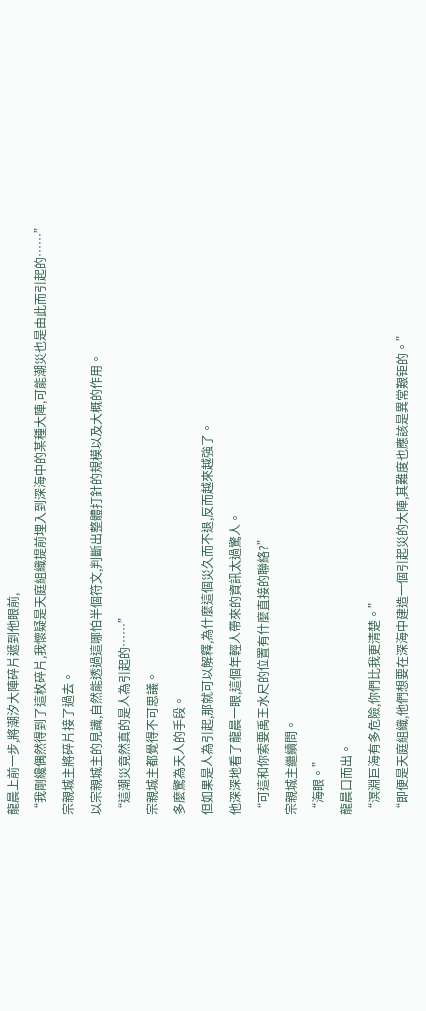龍晨上前一步,將潮汐大陣碎片遞到他眼前,
“我剛纔偶然得到了這枚碎片,我懷疑是天庭組織提前埋入到深海中的某種大陣,可能潮災也是由此而引起的……”
宗親城主將碎片接了過去。
以宗親城主的見識,自然能透過這哪怕半個符文,判斷出整體打針的規模以及大概的作用。
“這潮災竟然真的是人為引起的……”
宗親城主都覺得不可思議。
多麼驚為天人的手段。
但如果是人為引起,那就可以解釋,為什麼這個災久而不退,反而越來越強了。
他深深地看了龍晨一眼,這個年輕人帶來的資訊太過驚人。
“可這和你索要禹王水尺的位置有什麼直接的聯絡?”
宗親城主繼續問。
“海眼。”
龍晨口而出。
“溟淵巨海有多危險,你們比我更清楚。”
“即便是天庭組織,他們想要在深海中建造一個引起災的大陣,其難度也應該是異常艱钜的。”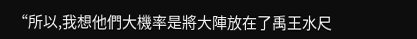“所以,我想他們大機率是將大陣放在了禹王水尺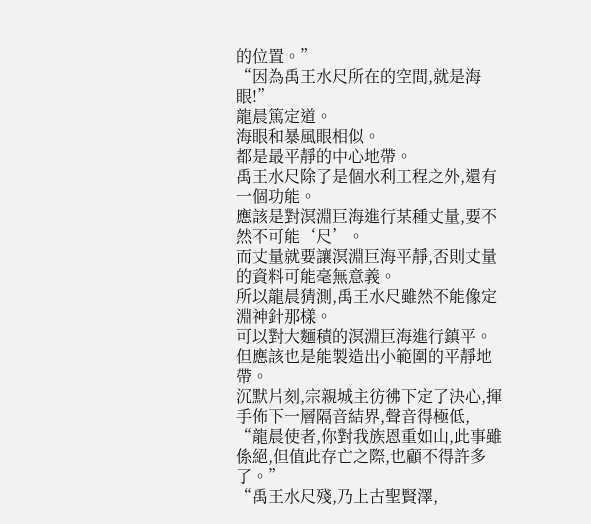的位置。”
“因為禹王水尺所在的空間,就是海眼!”
龍晨篤定道。
海眼和暴風眼相似。
都是最平靜的中心地帶。
禹王水尺除了是個水利工程之外,還有一個功能。
應該是對溟淵巨海進行某種丈量,要不然不可能‘尺’。
而丈量就要讓溟淵巨海平靜,否則丈量的資料可能毫無意義。
所以龍晨猜測,禹王水尺雖然不能像定淵神針那樣。
可以對大麵積的溟淵巨海進行鎮平。
但應該也是能製造出小範圍的平靜地帶。
沉默片刻,宗親城主彷彿下定了決心,揮手佈下一層隔音結界,聲音得極低,
“龍晨使者,你對我族恩重如山,此事雖係絕,但值此存亡之際,也顧不得許多了。”
“禹王水尺殘,乃上古聖賢澤,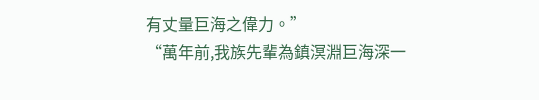有丈量巨海之偉力。”
“萬年前,我族先輩為鎮溟淵巨海深一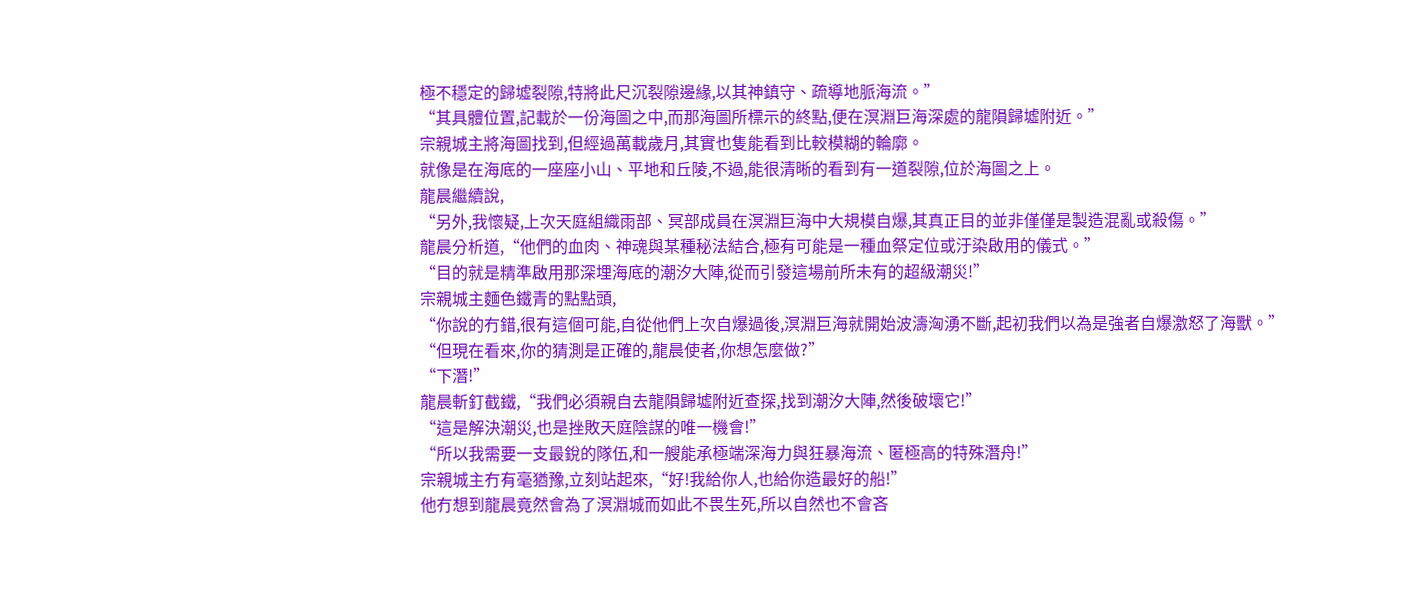極不穩定的歸墟裂隙,特將此尺沉裂隙邊緣,以其神鎮守、疏導地脈海流。”
“其具體位置,記載於一份海圖之中,而那海圖所標示的終點,便在溟淵巨海深處的龍隕歸墟附近。”
宗親城主將海圖找到,但經過萬載歲月,其實也隻能看到比較模糊的輪廓。
就像是在海底的一座座小山、平地和丘陵,不過,能很清晰的看到有一道裂隙,位於海圖之上。
龍晨繼續說,
“另外,我懷疑,上次天庭組織雨部、冥部成員在溟淵巨海中大規模自爆,其真正目的並非僅僅是製造混亂或殺傷。”
龍晨分析道,“他們的血肉、神魂與某種秘法結合,極有可能是一種血祭定位或汙染啟用的儀式。”
“目的就是精準啟用那深埋海底的潮汐大陣,從而引發這場前所未有的超級潮災!”
宗親城主麵色鐵青的點點頭,
“你說的冇錯,很有這個可能,自從他們上次自爆過後,溟淵巨海就開始波濤洶湧不斷,起初我們以為是強者自爆激怒了海獸。”
“但現在看來,你的猜測是正確的,龍晨使者,你想怎麼做?”
“下潛!”
龍晨斬釘截鐵,“我們必須親自去龍隕歸墟附近查探,找到潮汐大陣,然後破壞它!”
“這是解決潮災,也是挫敗天庭陰謀的唯一機會!”
“所以我需要一支最銳的隊伍,和一艘能承極端深海力與狂暴海流、匿極高的特殊潛舟!”
宗親城主冇有毫猶豫,立刻站起來,“好!我給你人,也給你造最好的船!”
他冇想到龍晨竟然會為了溟淵城而如此不畏生死,所以自然也不會吝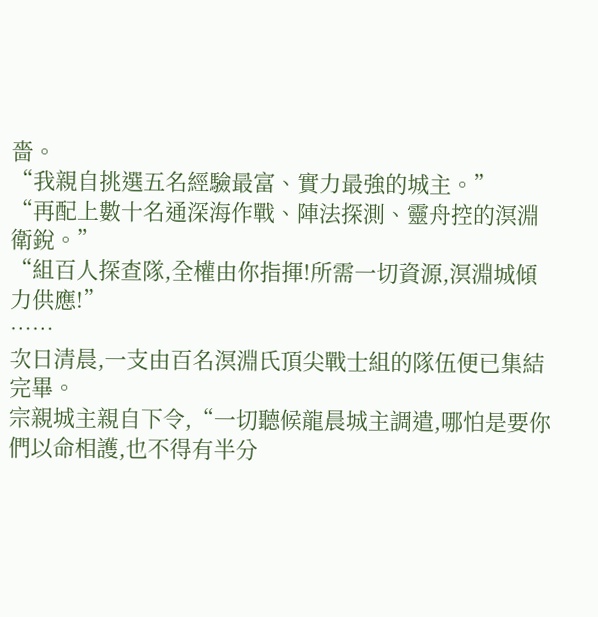嗇。
“我親自挑選五名經驗最富、實力最強的城主。”
“再配上數十名通深海作戰、陣法探測、靈舟控的溟淵衛銳。”
“組百人探查隊,全權由你指揮!所需一切資源,溟淵城傾力供應!”
……
次日清晨,一支由百名溟淵氏頂尖戰士組的隊伍便已集結完畢。
宗親城主親自下令,“一切聽候龍晨城主調遣,哪怕是要你們以命相護,也不得有半分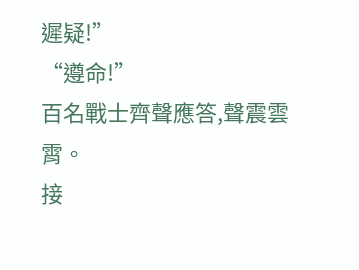遲疑!”
“遵命!”
百名戰士齊聲應答,聲震雲霄。
接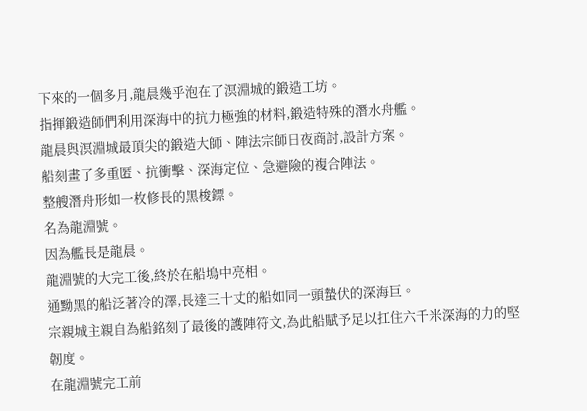下來的一個多月,龍晨幾乎泡在了溟淵城的鍛造工坊。
指揮鍛造師們利用深海中的抗力極強的材料,鍛造特殊的潛水舟艦。
龍晨與溟淵城最頂尖的鍛造大師、陣法宗師日夜商討,設計方案。
船刻畫了多重匿、抗衝擊、深海定位、急避險的複合陣法。
整艘潛舟形如一枚修長的黑梭鏢。
名為龍淵號。
因為艦長是龍晨。
龍淵號的大完工後,終於在船塢中亮相。
通黝黑的船泛著冷的澤,長達三十丈的船如同一頭蟄伏的深海巨。
宗親城主親自為船銘刻了最後的護陣符文,為此船賦予足以扛住六千米深海的力的堅韌度。
在龍淵號完工前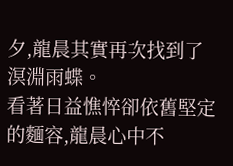夕,龍晨其實再次找到了溟淵雨蝶。
看著日益憔悴卻依舊堅定的麵容,龍晨心中不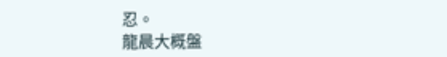忍。
龍晨大概盤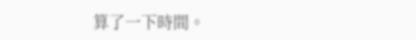算了一下時間。